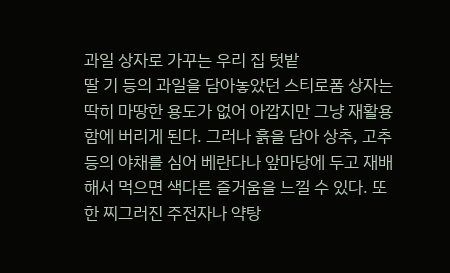과일 상자로 가꾸는 우리 집 텃밭
딸 기 등의 과일을 담아놓았던 스티로폼 상자는 딱히 마땅한 용도가 없어 아깝지만 그냥 재활용함에 버리게 된다. 그러나 흙을 담아 상추, 고추 등의 야채를 심어 베란다나 앞마당에 두고 재배해서 먹으면 색다른 즐거움을 느낄 수 있다. 또한 찌그러진 주전자나 약탕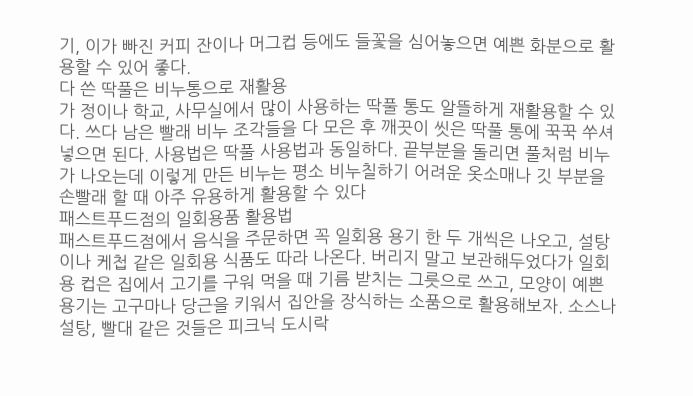기, 이가 빠진 커피 잔이나 머그컵 등에도 들꽃을 심어놓으면 예쁜 화분으로 활용할 수 있어 좋다.
다 쓴 딱풀은 비누통으로 재활용
가 정이나 학교, 사무실에서 많이 사용하는 딱풀 통도 알뜰하게 재활용할 수 있다. 쓰다 남은 빨래 비누 조각들을 다 모은 후 깨끗이 씻은 딱풀 통에 꾹꾹 쑤셔 넣으면 된다. 사용법은 딱풀 사용법과 동일하다. 끝부분을 돌리면 풀처럼 비누가 나오는데 이렇게 만든 비누는 평소 비누칠하기 어려운 옷소매나 깃 부분을 손빨래 할 때 아주 유용하게 활용할 수 있다
패스트푸드점의 일회용품 활용법
패스트푸드점에서 음식을 주문하면 꼭 일회용 용기 한 두 개씩은 나오고, 설탕이나 케첩 같은 일회용 식품도 따라 나온다. 버리지 말고 보관해두었다가 일회용 컵은 집에서 고기를 구워 먹을 때 기름 받치는 그릇으로 쓰고, 모양이 예쁜 용기는 고구마나 당근을 키워서 집안을 장식하는 소품으로 활용해보자. 소스나 설탕, 빨대 같은 것들은 피크닉 도시락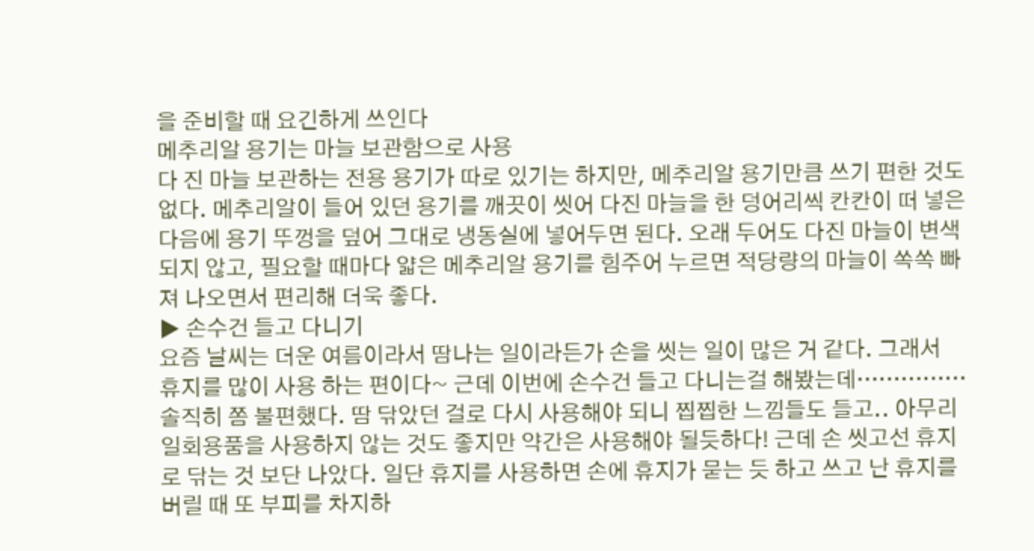을 준비할 때 요긴하게 쓰인다
메추리알 용기는 마늘 보관함으로 사용
다 진 마늘 보관하는 전용 용기가 따로 있기는 하지만, 메추리알 용기만큼 쓰기 편한 것도 없다. 메추리알이 들어 있던 용기를 깨끗이 씻어 다진 마늘을 한 덩어리씩 칸칸이 떠 넣은 다음에 용기 뚜껑을 덮어 그대로 냉동실에 넣어두면 된다. 오래 두어도 다진 마늘이 변색되지 않고, 필요할 때마다 얇은 메추리알 용기를 힘주어 누르면 적당량의 마늘이 쏙쏙 빠져 나오면서 편리해 더욱 좋다.
▶ 손수건 들고 다니기
요즘 날씨는 더운 여름이라서 땀나는 일이라든가 손을 씻는 일이 많은 거 같다. 그래서
휴지를 많이 사용 하는 편이다~ 근데 이번에 손수건 들고 다니는걸 해봤는데……………
솔직히 쫌 불편했다. 땀 닦았던 걸로 다시 사용해야 되니 찝찝한 느낌들도 들고.. 아무리
일회용품을 사용하지 않는 것도 좋지만 약간은 사용해야 될듯하다! 근데 손 씻고선 휴지로 닦는 것 보단 나았다. 일단 휴지를 사용하면 손에 휴지가 묻는 듯 하고 쓰고 난 휴지를 버릴 때 또 부피를 차지하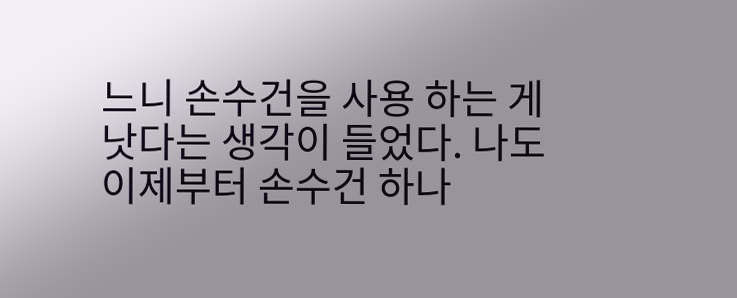느니 손수건을 사용 하는 게 낫다는 생각이 들었다. 나도 이제부터 손수건 하나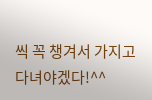씩 꼭 챙겨서 가지고 다녀야겠다!^^